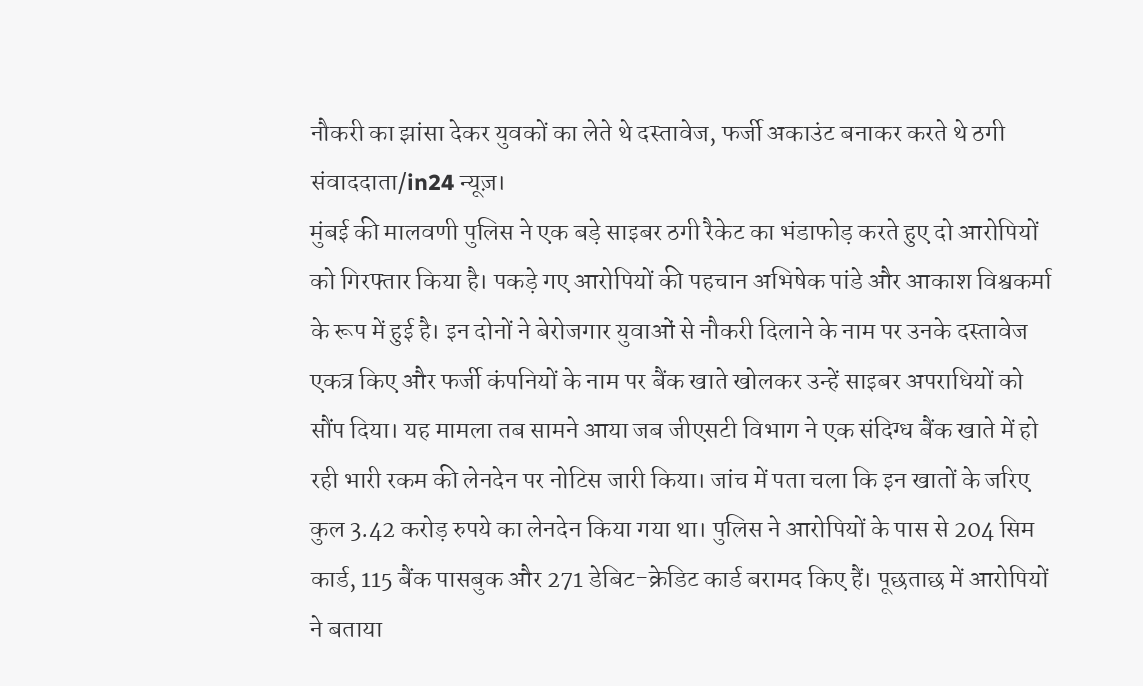नौकरी का झांसा देकर युवकों का लेते थे दस्तावेज, फर्जी अकाउंट बनाकर करते थे ठगी
संवाददाता/in24 न्यूज़।
मुंबई की मालवणी पुलिस ने एक बड़े साइबर ठगी रैकेट का भंडाफोड़ करते हुए दो आरोपियों को गिरफ्तार किया है। पकड़े गए आरोपियों की पहचान अभिषेक पांडे और आकाश विश्वकर्मा के रूप में हुई है। इन दोनों ने बेरोजगार युवाओं से नौकरी दिलाने के नाम पर उनके दस्तावेज एकत्र किए और फर्जी कंपनियों के नाम पर बैंक खाते खोलकर उन्हें साइबर अपराधियों को सौंप दिया। यह मामला तब सामने आया जब जीएसटी विभाग ने एक संदिग्ध बैंक खाते में हो रही भारी रकम की लेनदेन पर नोटिस जारी किया। जांच में पता चला कि इन खातों के जरिए कुल 3.42 करोड़ रुपये का लेनदेन किया गया था। पुलिस ने आरोपियों के पास से 204 सिम कार्ड, 115 बैंक पासबुक और 271 डेबिट-क्रेडिट कार्ड बरामद किए हैं। पूछताछ में आरोपियों ने बताया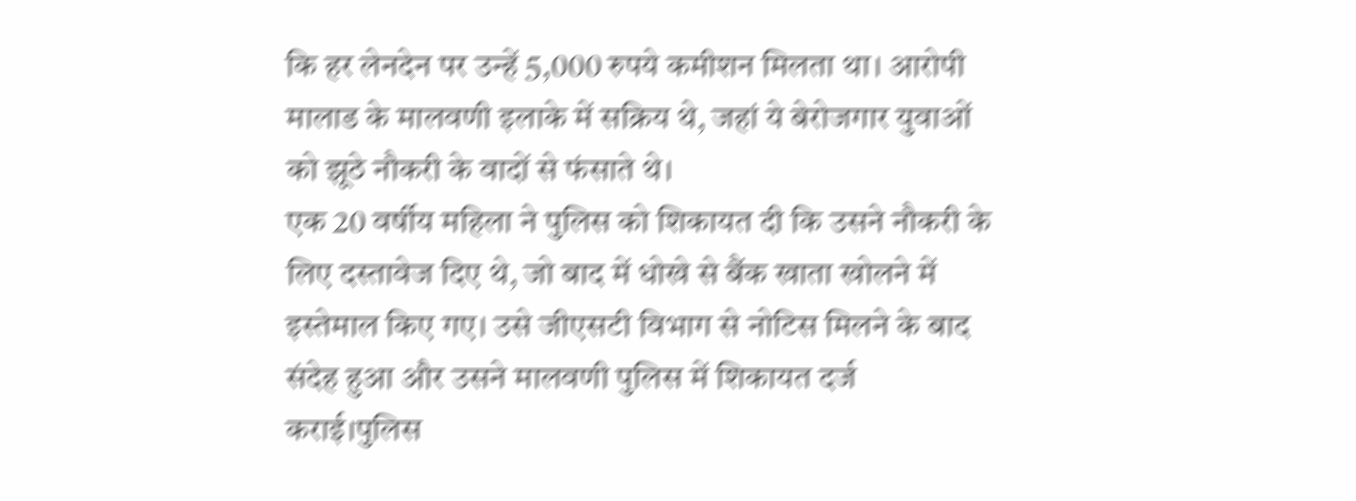कि हर लेनदेन पर उन्हें 5,000 रुपये कमीशन मिलता था। आरोपी मालाड के मालवणी इलाके में सक्रिय थे, जहां ये बेरोजगार युवाओं को झूठे नौकरी के वादों से फंसाते थे।
एक 20 वर्षीय महिला ने पुलिस को शिकायत दी कि उसने नौकरी के लिए दस्तावेज दिए थे, जो बाद में धोखे से बैंक खाता खोलने में इस्तेमाल किए गए। उसे जीएसटी विभाग से नोटिस मिलने के बाद संदेह हुआ और उसने मालवणी पुलिस में शिकायत दर्ज कराई।पुलिस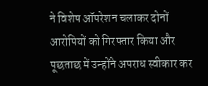ने विशेष ऑपरेशन चलाकर दोनों आरोपियों को गिरफ्तार किया और पूछताछ में उन्होंने अपराध स्वीकार कर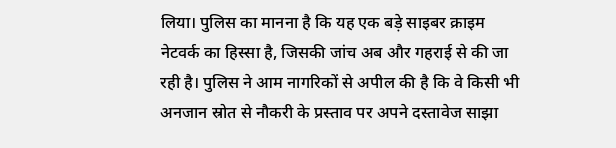लिया। पुलिस का मानना है कि यह एक बड़े साइबर क्राइम नेटवर्क का हिस्सा है, जिसकी जांच अब और गहराई से की जा रही है। पुलिस ने आम नागरिकों से अपील की है कि वे किसी भी अनजान स्रोत से नौकरी के प्रस्ताव पर अपने दस्तावेज साझा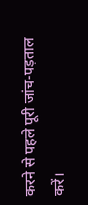करने से पहले पूरी जांच-पड़ताल करें।